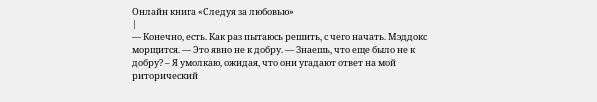Онлайн книга «Следуя за любовью»
|
— Конечно, есть. Как раз пытаюсь решить, с чего начать. Мэддокс морщится. — Это явно не к добру. — Знаешь, что еще было не к добру? – Я умолкаю, ожидая, что они угадают ответ на мой риторический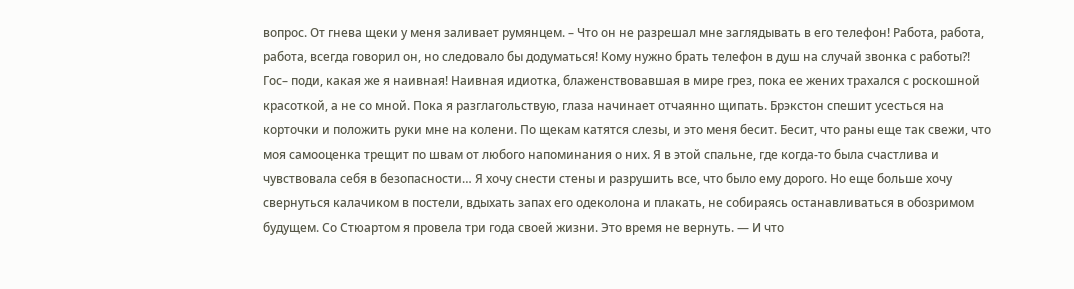вопрос. От гнева щеки у меня заливает румянцем. – Что он не разрешал мне заглядывать в его телефон! Работа, работа, работа, всегда говорил он, но следовало бы додуматься! Кому нужно брать телефон в душ на случай звонка с работы?! Гос– поди, какая же я наивная! Наивная идиотка, блаженствовавшая в мире грез, пока ее жених трахался с роскошной красоткой, а не со мной. Пока я разглагольствую, глаза начинает отчаянно щипать. Брэкстон спешит усесться на корточки и положить руки мне на колени. По щекам катятся слезы, и это меня бесит. Бесит, что раны еще так свежи, что моя самооценка трещит по швам от любого напоминания о них. Я в этой спальне, где когда-то была счастлива и чувствовала себя в безопасности… Я хочу снести стены и разрушить все, что было ему дорого. Но еще больше хочу свернуться калачиком в постели, вдыхать запах его одеколона и плакать, не собираясь останавливаться в обозримом будущем. Со Стюартом я провела три года своей жизни. Это время не вернуть. — И что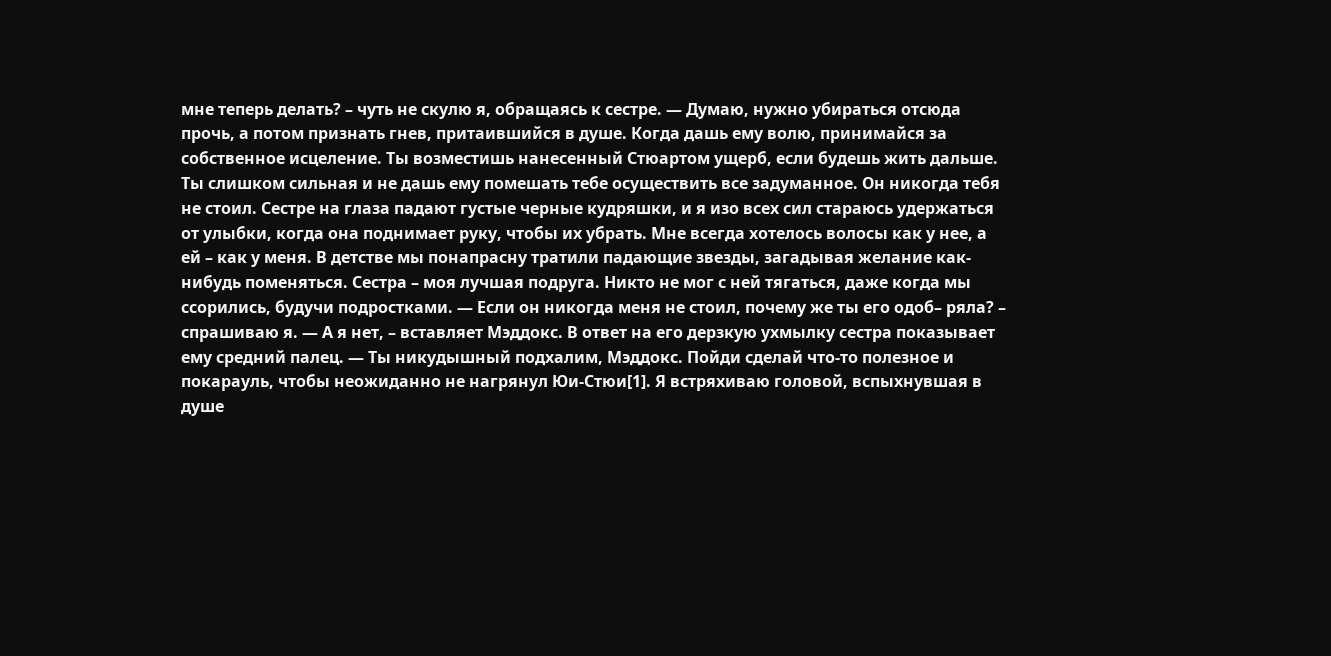мне теперь делать? – чуть не скулю я, обращаясь к сестре. — Думаю, нужно убираться отсюда прочь, а потом признать гнев, притаившийся в душе. Когда дашь ему волю, принимайся за собственное исцеление. Ты возместишь нанесенный Стюартом ущерб, если будешь жить дальше. Ты слишком сильная и не дашь ему помешать тебе осуществить все задуманное. Он никогда тебя не стоил. Сестре на глаза падают густые черные кудряшки, и я изо всех сил стараюсь удержаться от улыбки, когда она поднимает руку, чтобы их убрать. Мне всегда хотелось волосы как у нее, а ей – как у меня. В детстве мы понапрасну тратили падающие звезды, загадывая желание как-нибудь поменяться. Сестра – моя лучшая подруга. Никто не мог с ней тягаться, даже когда мы ссорились, будучи подростками. — Если он никогда меня не стоил, почему же ты его одоб– ряла? – спрашиваю я. — А я нет, – вставляет Мэддокс. В ответ на его дерзкую ухмылку сестра показывает ему средний палец. — Ты никудышный подхалим, Мэддокс. Пойди сделай что-то полезное и покарауль, чтобы неожиданно не нагрянул Юи-Стюи[1]. Я встряхиваю головой, вспыхнувшая в душе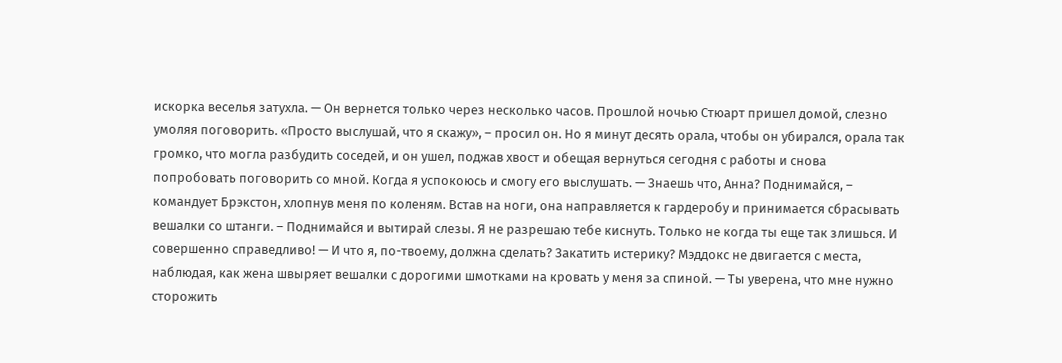искорка веселья затухла. — Он вернется только через несколько часов. Прошлой ночью Стюарт пришел домой, слезно умоляя поговорить. «Просто выслушай, что я скажу», – просил он. Но я минут десять орала, чтобы он убирался, орала так громко, что могла разбудить соседей, и он ушел, поджав хвост и обещая вернуться сегодня с работы и снова попробовать поговорить со мной. Когда я успокоюсь и смогу его выслушать. — Знаешь что, Анна? Поднимайся, – командует Брэкстон, хлопнув меня по коленям. Встав на ноги, она направляется к гардеробу и принимается сбрасывать вешалки со штанги. – Поднимайся и вытирай слезы. Я не разрешаю тебе киснуть. Только не когда ты еще так злишься. И совершенно справедливо! — И что я, по-твоему, должна сделать? Закатить истерику? Мэддокс не двигается с места, наблюдая, как жена швыряет вешалки с дорогими шмотками на кровать у меня за спиной. — Ты уверена, что мне нужно сторожить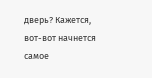дверь? Кажется, вот-вот начнется самое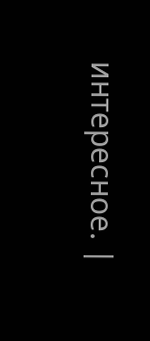интересное. |